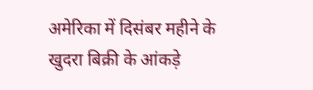अमेरिका में दिसंबर महीने के खुदरा बिक्री के आंकड़े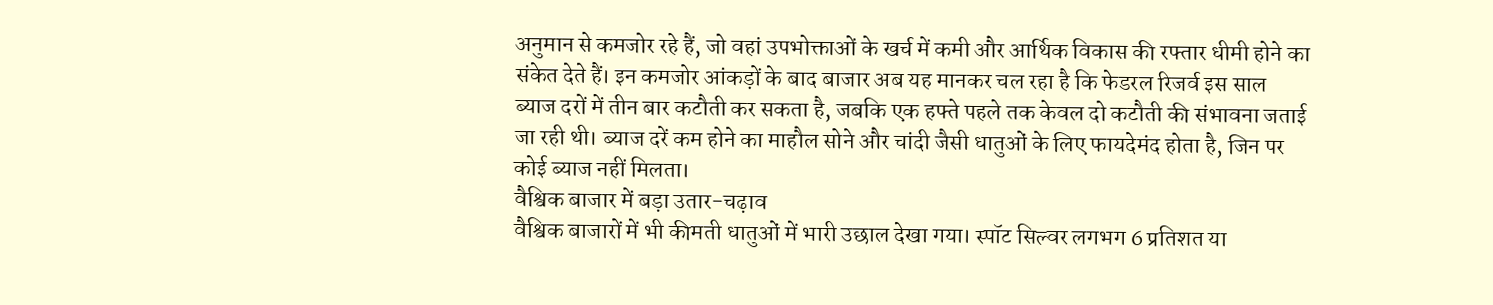अनुमान से कमजोर रहे हैं, जो वहां उपभोक्ताओं के खर्च में कमी और आर्थिक विकास की रफ्तार धीमी होने का संकेत देते हैं। इन कमजोर आंकड़ों के बाद बाजार अब यह मानकर चल रहा है कि फेडरल रिजर्व इस साल ब्याज दरों में तीन बार कटौती कर सकता है, जबकि एक हफ्ते पहले तक केवल दो कटौती की संभावना जताई जा रही थी। ब्याज दरें कम होने का माहौल सोने और चांदी जैसी धातुओं के लिए फायदेमंद होता है, जिन पर कोई ब्याज नहीं मिलता।
वैश्विक बाजार में बड़ा उतार-चढ़ाव
वैश्विक बाजारों में भी कीमती धातुओं में भारी उछाल देखा गया। स्पॉट सिल्वर लगभग 6 प्रतिशत या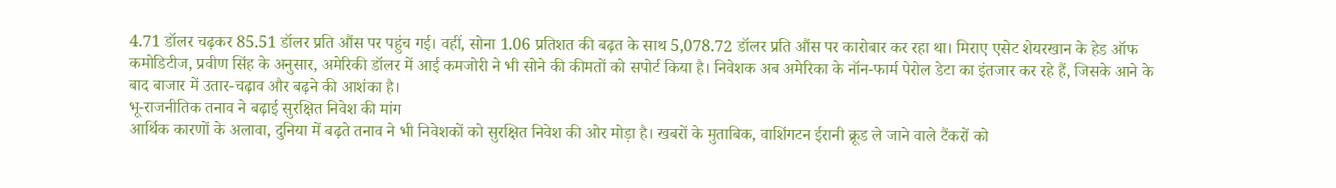4.71 डॉलर चढ़कर 85.51 डॉलर प्रति औंस पर पहुंच गई। वहीं, सोना 1.06 प्रतिशत की बढ़त के साथ 5,078.72 डॉलर प्रति औंस पर कारोबार कर रहा था। मिराए एसेट शेयरखान के हेड ऑफ कमोडिटीज, प्रवीण सिंह के अनुसार, अमेरिकी डॉलर में आई कमजोरी ने भी सोने की कीमतों को सपोर्ट किया है। निवेशक अब अमेरिका के नॉन-फार्म पेरोल डेटा का इंतजार कर रहे हैं, जिसके आने के बाद बाजार में उतार-चढ़ाव और बढ़ने की आशंका है।
भू-राजनीतिक तनाव ने बढ़ाई सुरक्षित निवेश की मांग
आर्थिक कारणों के अलावा, दुनिया में बढ़ते तनाव ने भी निवेशकों को सुरक्षित निवेश की ओर मोड़ा है। खबरों के मुताबिक, वाशिंगटन ईरानी क्रूड ले जाने वाले टैंकरों को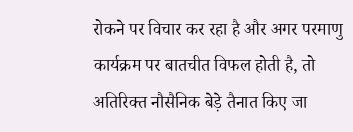रोकने पर विचार कर रहा है और अगर परमाणु कार्यक्रम पर बातचीत विफल होती है, तो अतिरिक्त नौसैनिक बेड़े तैनात किए जा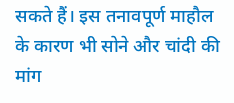सकते हैं। इस तनावपूर्ण माहौल के कारण भी सोने और चांदी की मांग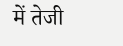में तेजी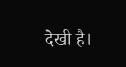देखी है।